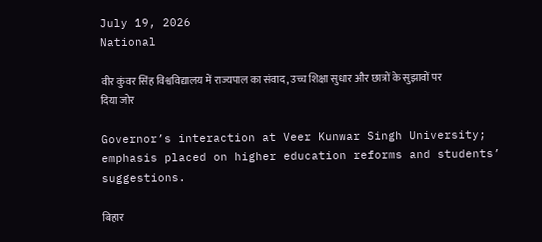July 19, 2026
National

वीर कुंवर सिंह विश्वविद्यालय में राज्यपाल का संवाद, उच्च शिक्षा सुधार और छात्रों के सुझावों पर दिया जोर

Governor’s interaction at Veer Kunwar Singh University; emphasis placed on higher education reforms and students’ suggestions.

बिहार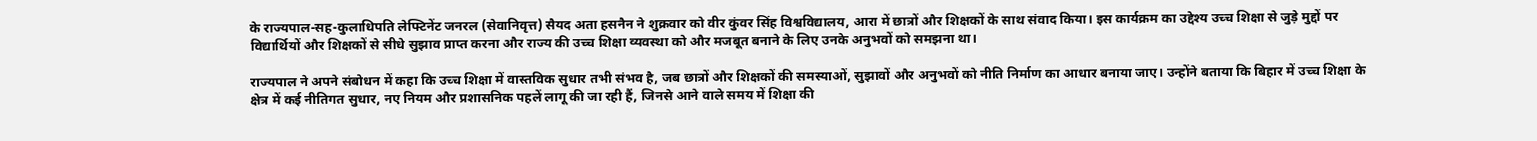के राज्यपाल-सह-कुलाधिपति लेफ्टिनेंट जनरल (सेवानिवृत्त) सैयद अता हसनैन ने शुक्रवार को वीर कुंवर सिंह विश्वविद्यालय, आरा में छात्रों और शिक्षकों के साथ संवाद किया। इस कार्यक्रम का उद्देश्य उच्च शिक्षा से जुड़े मुद्दों पर विद्यार्थियों और शिक्षकों से सीधे सुझाव प्राप्त करना और राज्य की उच्च शिक्षा व्यवस्था को और मजबूत बनाने के लिए उनके अनुभवों को समझना था।

राज्यपाल ने अपने संबोधन में कहा कि उच्च शिक्षा में वास्तविक सुधार तभी संभव है, जब छात्रों और शिक्षकों की समस्याओं, सुझावों और अनुभवों को नीति निर्माण का आधार बनाया जाए। उन्होंने बताया कि बिहार में उच्च शिक्षा के क्षेत्र में कई नीतिगत सुधार, नए नियम और प्रशासनिक पहलें लागू की जा रही हैं, जिनसे आने वाले समय में शिक्षा की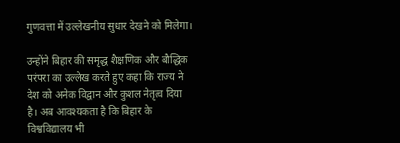गुणवत्ता में उल्लेखनीय सुधार देखने को मिलेगा।

उन्होंने बिहार की समृद्ध शैक्षणिक और बौद्धिक परंपरा का उल्लेख करते हुए कहा कि राज्य ने देश को अनेक विद्वान और कुशल नेतृत्व दिया है। अब आवश्यकता है कि बिहार के विश्वविद्यालय भी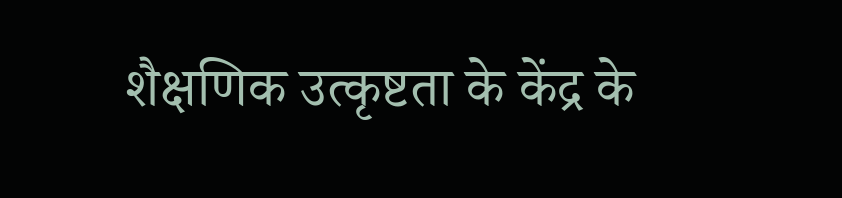शैक्षणिक उत्कृष्टता के केंद्र के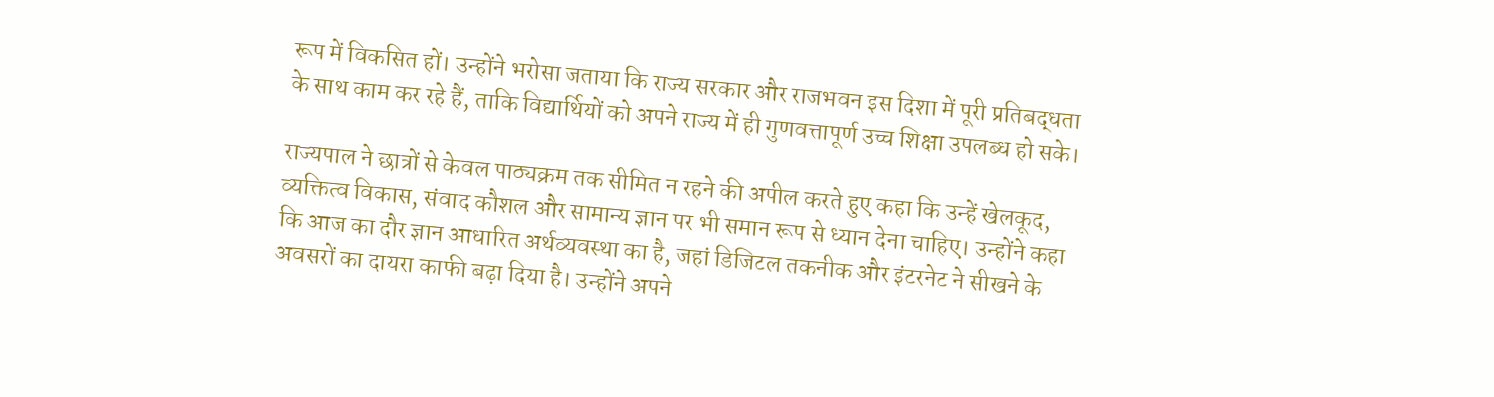रूप में विकसित हों। उन्होंने भरोसा जताया कि राज्य सरकार और राजभवन इस दिशा में पूरी प्रतिबद्धता के साथ काम कर रहे हैं, ताकि विद्यार्थियों को अपने राज्य में ही गुणवत्तापूर्ण उच्च शिक्षा उपलब्ध हो सके।

राज्यपाल ने छात्रों से केवल पाठ्यक्रम तक सीमित न रहने की अपील करते हुए कहा कि उन्हें खेलकूद, व्यक्तित्व विकास, संवाद कौशल और सामान्य ज्ञान पर भी समान रूप से ध्यान देना चाहिए। उन्होंने कहा कि आज का दौर ज्ञान आधारित अर्थव्यवस्था का है, जहां डिजिटल तकनीक और इंटरनेट ने सीखने के अवसरों का दायरा काफी बढ़ा दिया है। उन्होंने अपने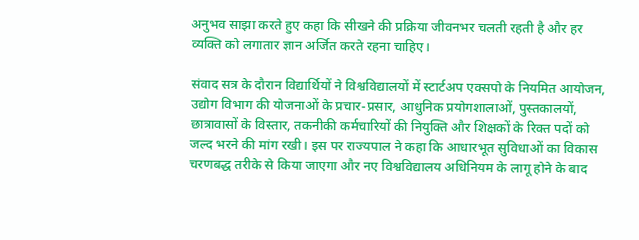अनुभव साझा करते हुए कहा कि सीखने की प्रक्रिया जीवनभर चलती रहती है और हर व्यक्ति को लगातार ज्ञान अर्जित करते रहना चाहिए।

संवाद सत्र के दौरान विद्यार्थियों ने विश्वविद्यालयों में स्टार्टअप एक्सपो के नियमित आयोजन, उद्योग विभाग की योजनाओं के प्रचार-प्रसार, आधुनिक प्रयोगशालाओं, पुस्तकालयों, छात्रावासों के विस्तार, तकनीकी कर्मचारियों की नियुक्ति और शिक्षकों के रिक्त पदों को जल्द भरने की मांग रखी। इस पर राज्यपाल ने कहा कि आधारभूत सुविधाओं का विकास चरणबद्ध तरीके से किया जाएगा और नए विश्वविद्यालय अधिनियम के लागू होने के बाद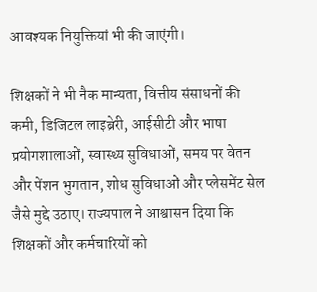आवश्यक नियुक्तियां भी की जाएंगी।

शिक्षकों ने भी नैक मान्यता, वित्तीय संसाधनों की कमी, डिजिटल लाइब्रेरी, आईसीटी और भाषा प्रयोगशालाओं, स्वास्थ्य सुविधाओं, समय पर वेतन और पेंशन भुगतान, शोध सुविधाओं और प्लेसमेंट सेल जैसे मुद्दे उठाए। राज्यपाल ने आश्वासन दिया कि शिक्षकों और कर्मचारियों को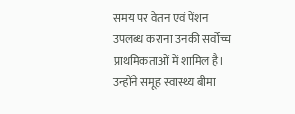समय पर वेतन एवं पेंशन उपलब्ध कराना उनकी सर्वोच्च प्राथमिकताओं में शामिल है। उन्होंने समूह स्वास्थ्य बीमा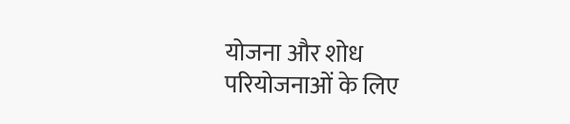योजना और शोध परियोजनाओं के लिए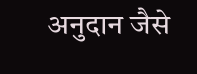अनुदान जैसे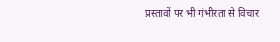प्रस्तावों पर भी गंभीरता से विचार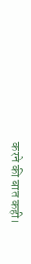करने की बात कही।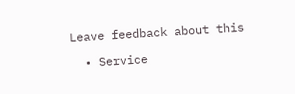Leave feedback about this

  • Service